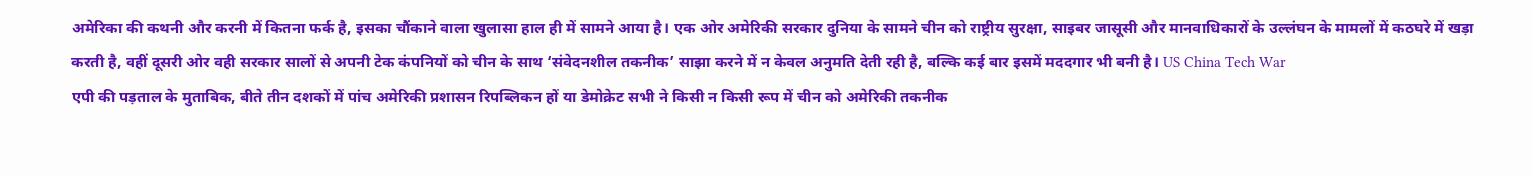अमेरिका की कथनी और करनी में कितना फर्क है, इसका चौंकाने वाला खुलासा हाल ही में सामने आया है। एक ओर अमेरिकी सरकार दुनिया के सामने चीन को राष्ट्रीय सुरक्षा, साइबर जासूसी और मानवाधिकारों के उल्लंघन के मामलों में कठघरे में खड़ा करती है, वहीं दूसरी ओर वही सरकार सालों से अपनी टेक कंपनियों को चीन के साथ ‘संवेदनशील तकनीक’ साझा करने में न केवल अनुमति देती रही है, बल्कि कई बार इसमें मददगार भी बनी है। US China Tech War
एपी की पड़ताल के मुताबिक, बीते तीन दशकों में पांच अमेरिकी प्रशासन रिपब्लिकन हों या डेमोक्रेट सभी ने किसी न किसी रूप में चीन को अमेरिकी तकनीक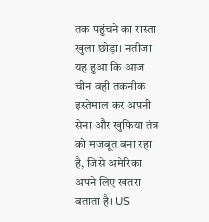तक पहुंचने का रास्ता खुला छोड़ा। नतीजा यह हुआ कि आज चीन वही तकनीक इस्तेमाल कर अपनी सेना और खुफिया तंत्र को मजबूत बना रहा है, जिसे अमेरिका अपने लिए खतरा बताता है। US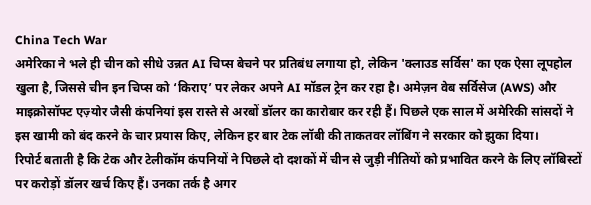China Tech War
अमेरिका ने भले ही चीन को सीधे उन्नत AI चिप्स बेचने पर प्रतिबंध लगाया हो, लेकिन 'क्लाउड सर्विस' का एक ऐसा लूपहोल खुला है, जिससे चीन इन चिप्स को ‘किराए’ पर लेकर अपने AI मॉडल ट्रेन कर रहा है। अमेज़न वेब सर्विसेज (AWS) और माइक्रोसॉफ्ट एज़्योर जैसी कंपनियां इस रास्ते से अरबों डॉलर का कारोबार कर रही हैं। पिछले एक साल में अमेरिकी सांसदों ने इस खामी को बंद करने के चार प्रयास किए, लेकिन हर बार टेक लॉबी की ताकतवर लॉबिंग ने सरकार को झुका दिया।
रिपोर्ट बताती है कि टेक और टेलीकॉम कंपनियों ने पिछले दो दशकों में चीन से जुड़ी नीतियों को प्रभावित करने के लिए लॉबिस्टों पर करोड़ों डॉलर खर्च किए हैं। उनका तर्क है अगर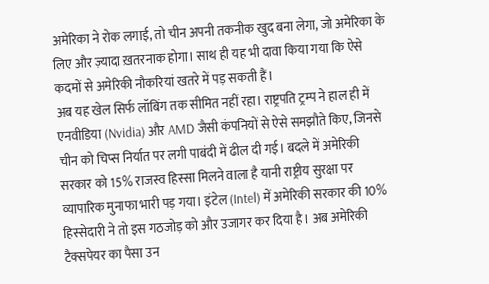अमेरिका ने रोक लगाई, तो चीन अपनी तकनीक खुद बना लेगा, जो अमेरिका के लिए और ज़्यादा ख़तरनाक होगा। साथ ही यह भी दावा किया गया कि ऐसे कदमों से अमेरिकी नौकरियां खतरे में पड़ सकती हैं।
अब यह खेल सिर्फ लॉबिंग तक सीमित नहीं रहा। राष्ट्रपति ट्रम्प ने हाल ही में एनवीडिया (Nvidia) और AMD जैसी कंपनियों से ऐसे समझौते किए, जिनसे चीन को चिप्स निर्यात पर लगी पाबंदी में ढील दी गई। बदले में अमेरिकी सरकार को 15% राजस्व हिस्सा मिलने वाला है यानी राष्ट्रीय सुरक्षा पर व्यापारिक मुनाफा भारी पड़ गया। इंटेल (Intel) में अमेरिकी सरकार की 10% हिस्सेदारी ने तो इस गठजोड़ को और उजागर कर दिया है। अब अमेरिकी टैक्सपेयर का पैसा उन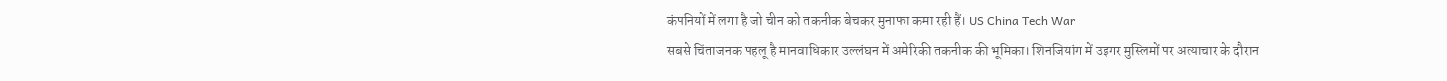कंपनियों में लगा है जो चीन को तकनीक बेचकर मुनाफा कमा रही हैं। US China Tech War
सबसे चिंताजनक पहलू है मानवाधिकार उल्लंघन में अमेरिकी तकनीक की भूमिका। शिनजियांग में उइगर मुस्लिमों पर अत्याचार के दौरान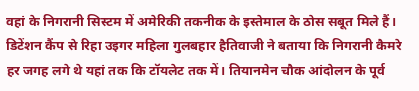वहां के निगरानी सिस्टम में अमेरिकी तकनीक के इस्तेमाल के ठोस सबूत मिले हैं। डिटेंशन कैंप से रिहा उइगर महिला गुलबहार हैतिवाजी ने बताया कि निगरानी कैमरे हर जगह लगे थे यहां तक कि टॉयलेट तक में। तियानमेन चौक आंदोलन के पूर्व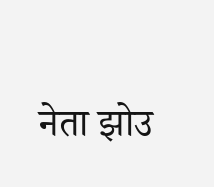नेता झोउ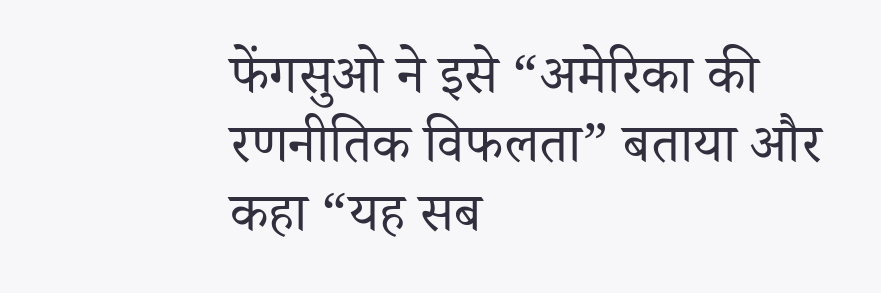फेंगसुओ ने इसे “अमेरिका की रणनीतिक विफलता” बताया और कहा “यह सब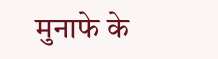मुनाफे के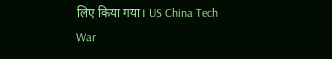लिए किया गया। US China Tech War